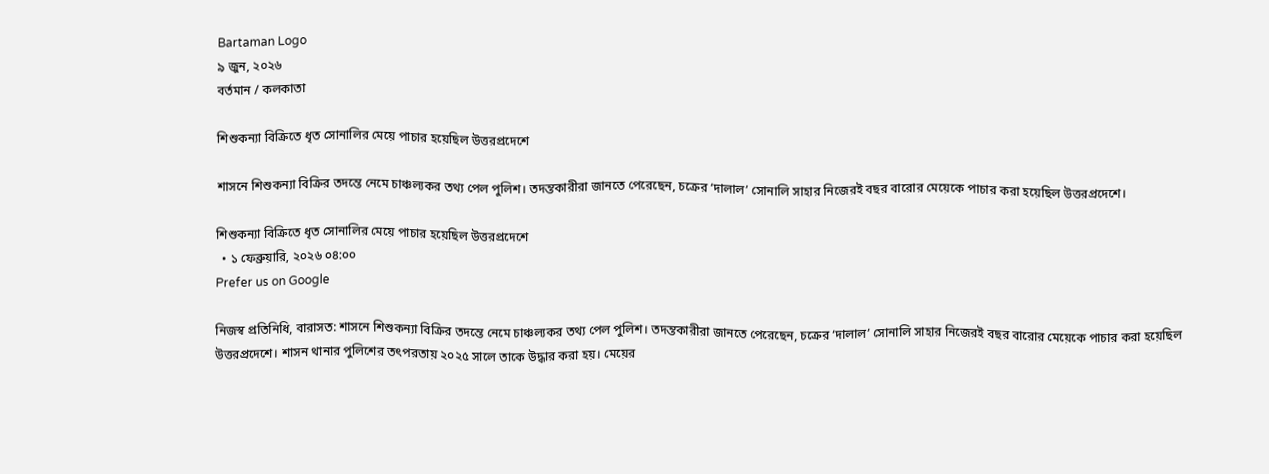Bartaman Logo
৯ জুন, ২০২৬
বর্তমান / কলকাতা

শিশুকন্যা বিক্রিতে ধৃত সোনালির মেয়ে পাচার হয়েছিল উত্তরপ্রদেশে

শাসনে শিশুকন্যা বিক্রির তদন্তে নেমে চাঞ্চল্যকর তথ্য পেল পুলিশ। তদন্তকারীরা জানতে পেরেছেন, চক্রের ‘দালাল’ সোনালি সাহার নিজেরই বছর বারোর মেয়েকে পাচার করা হয়েছিল উত্তরপ্রদেশে।

শিশুকন্যা বিক্রিতে ধৃত সোনালির মেয়ে পাচার হয়েছিল উত্তরপ্রদেশে
  • ১ ফেব্রুয়ারি, ২০২৬ ০৪:০০
Prefer us on Google

নিজস্ব প্রতিনিধি, বারাসত: শাসনে শিশুকন্যা বিক্রির তদন্তে নেমে চাঞ্চল্যকর তথ্য পেল পুলিশ। তদন্তকারীরা জানতে পেরেছেন, চক্রের ‘দালাল’ সোনালি সাহার নিজেরই বছর বারোর মেয়েকে পাচার করা হয়েছিল উত্তরপ্রদেশে। শাসন থানার পুলিশের তৎপরতায় ২০২৫ সালে তাকে উদ্ধার করা হয়। মেয়ের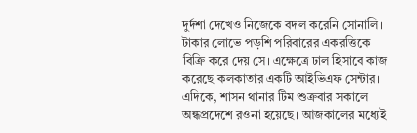দুর্দশা দেখেও নিজেকে বদল করেনি সোনালি। টাকার লোভে পড়শি পরিবারের একরত্তিকে বিক্রি করে দেয় সে। এক্ষেত্রে ঢাল হিসাবে কাজ করেছে কলকাতার একটি আইভিএফ সেন্টার। এদিকে, শাসন থানার টিম শুক্রবার সকালে অন্ধপ্রদেশে রওনা হয়েছে। আজকালের মধ্যেই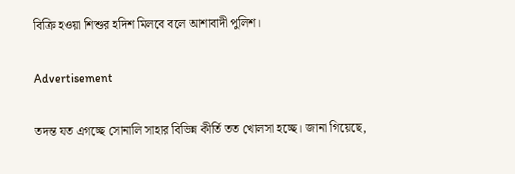বিক্রি হওয়া শিশুর হদিশ মিলবে বলে আশাবাদী পুলিশ।

Advertisement

তদন্ত যত এগচ্ছে সোনালি সাহার বিভিন্ন কীর্তি তত খোলসা হচ্ছে। জানা গিয়েছে,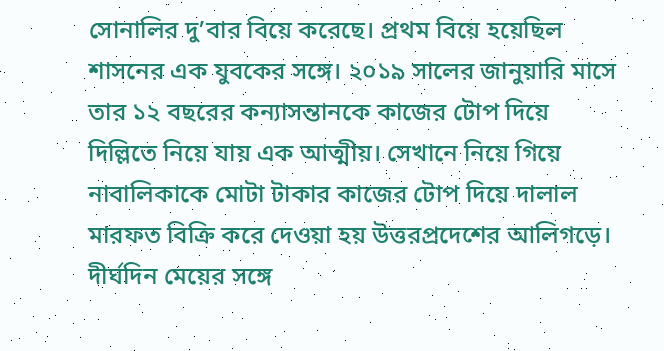সোনালির দু’বার বিয়ে করেছে। প্রথম বিয়ে হয়েছিল শাসনের এক যুবকের সঙ্গে। ২০১৯ সালের জানুয়ারি মাসে তার ১২ বছরের কন্যাসন্তানকে কাজের টোপ দিয়ে দিল্লিতে নিয়ে যায় এক আত্মীয়। সেখানে নিয়ে গিয়ে নাবালিকাকে মোটা টাকার কাজের টোপ দিয়ে দালাল মারফত বিক্রি করে দেওয়া হয় উত্তরপ্রদেশের আলিগড়ে। দীর্ঘদিন মেয়ের সঙ্গে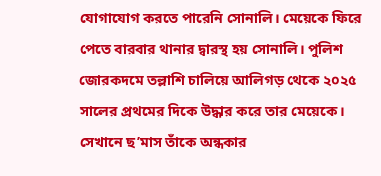যোগাযোগ করতে পারেনি সোনালি। মেয়েকে ফিরে পেতে বারবার থানার দ্বারস্থ হয় সোনালি। পুলিশ জোরকদমে তল্লাশি চালিয়ে আলিগড় থেকে ২০২৫ সালের প্রথমের দিকে উদ্ধার করে তার মেয়েকে। সেখানে ছ’মাস তাঁকে অন্ধকার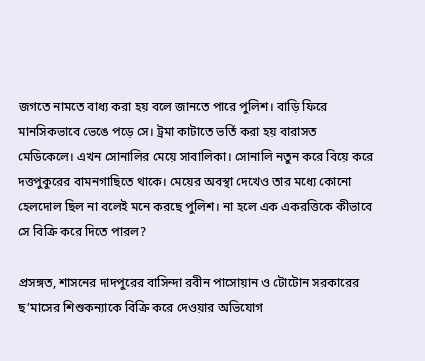জগতে নামতে বাধ্য করা হয় বলে জানতে পারে পুলিশ। বাড়ি ফিরে মানসিকভাবে ভেঙে পড়ে সে। ট্রমা কাটাতে ভর্তি করা হয় বারাসত মেডিকেলে। এখন সোনালির মেয়ে সাবালিকা। সোনালি নতুন করে বিয়ে করে দত্তপুকুরের বামনগাছিতে থাকে। মেয়ের অবস্থা দেখেও তার মধ্যে কোনো হেলদোল ছিল না বলেই মনে করছে পুলিশ। না হলে এক একরত্তিকে কীভাবে সে বিক্রি করে দিতে পারল?

প্রসঙ্গত, শাসনের দাদপুরের বাসিন্দা রবীন পাসোয়ান ও টোটোন সরকারের ছ’মাসের শিশুকন্যাকে বিক্রি করে দেওয়ার অভিযোগ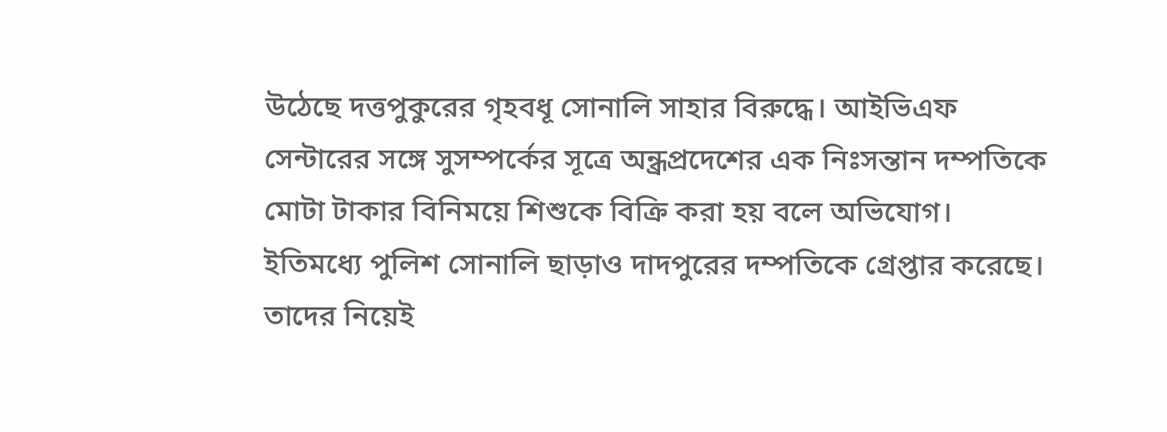উঠেছে দত্তপুকুরের গৃহবধূ সোনালি সাহার বিরুদ্ধে। আইভিএফ সেন্টারের সঙ্গে সুসম্পর্কের সূত্রে অন্ধ্রপ্রদেশের এক নিঃসন্তান দম্পতিকে মোটা টাকার বিনিময়ে শিশুকে বিক্রি করা হয় বলে অভিযোগ। ইতিমধ্যে পুলিশ সোনালি ছাড়াও দাদপুরের দম্পতিকে গ্রেপ্তার করেছে। তাদের নিয়েই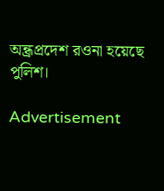অন্ধ্রপ্রদেশ রওনা হয়েছে পুলিশ।

Advertisement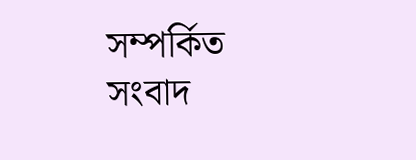সম্পর্কিত সংবাদ